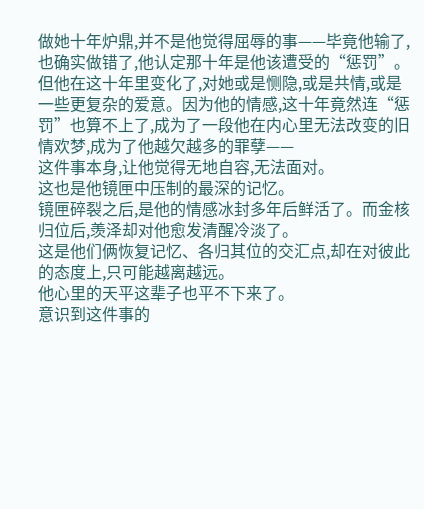做她十年炉鼎,并不是他觉得屈辱的事——毕竟他输了,也确实做错了,他认定那十年是他该遭受的“惩罚”。
但他在这十年里变化了,对她或是恻隐,或是共情,或是一些更复杂的爱意。因为他的情感,这十年竟然连“惩罚”也算不上了,成为了一段他在内心里无法改变的旧情欢梦,成为了他越欠越多的罪孽——
这件事本身,让他觉得无地自容,无法面对。
这也是他镜匣中压制的最深的记忆。
镜匣碎裂之后,是他的情感冰封多年后鲜活了。而金核归位后,羡泽却对他愈发清醒冷淡了。
这是他们俩恢复记忆、各归其位的交汇点,却在对彼此的态度上,只可能越离越远。
他心里的天平这辈子也平不下来了。
意识到这件事的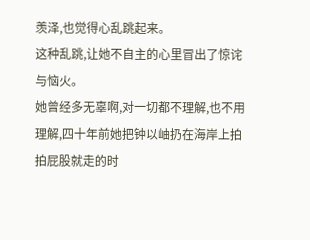羡泽,也觉得心乱跳起来。
这种乱跳,让她不自主的心里冒出了惊诧与恼火。
她曾经多无辜啊,对一切都不理解,也不用理解,四十年前她把钟以岫扔在海岸上拍拍屁股就走的时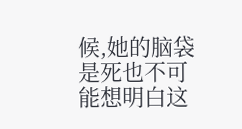候,她的脑袋是死也不可能想明白这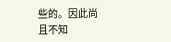些的。因此尚且不知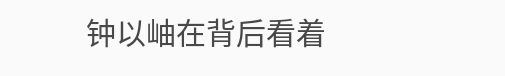钟以岫在背后看着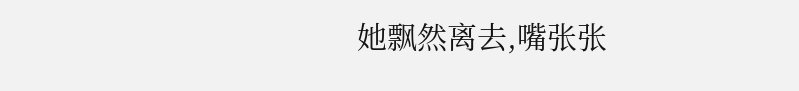她飘然离去,嘴张张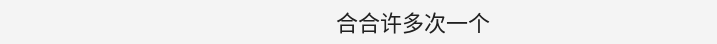合合许多次一个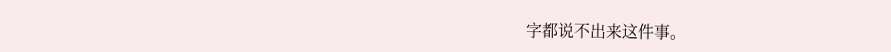字都说不出来这件事。